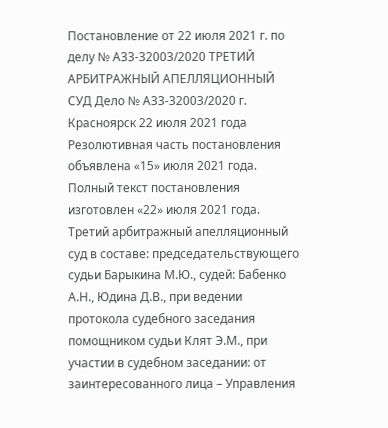Постановление от 22 июля 2021 г. по делу № А33-32003/2020 ТРЕТИЙ АРБИТРАЖНЫЙ АПЕЛЛЯЦИОННЫЙ СУД Дело № А33-32003/2020 г. Красноярск 22 июля 2021 года Резолютивная часть постановления объявлена «15» июля 2021 года. Полный текст постановления изготовлен «22» июля 2021 года. Третий арбитражный апелляционный суд в составе: председательствующего судьи Барыкина М.Ю., судей: Бабенко А.Н., Юдина Д.В., при ведении протокола судебного заседания помощником судьи Клят Э.М., при участии в судебном заседании: от заинтересованного лица – Управления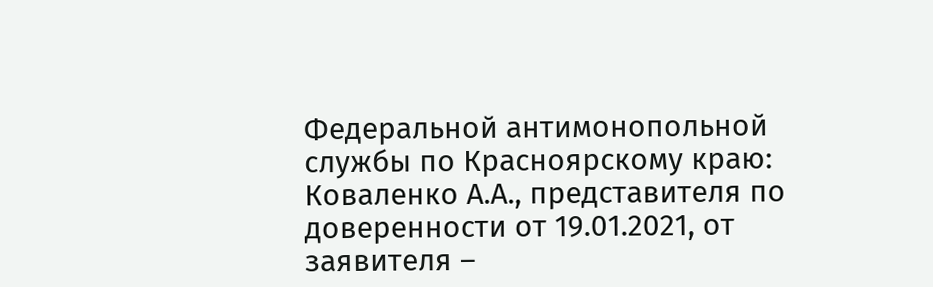Федеральной антимонопольной службы по Красноярскому краю: Коваленко А.А., представителя по доверенности от 19.01.2021, от заявителя –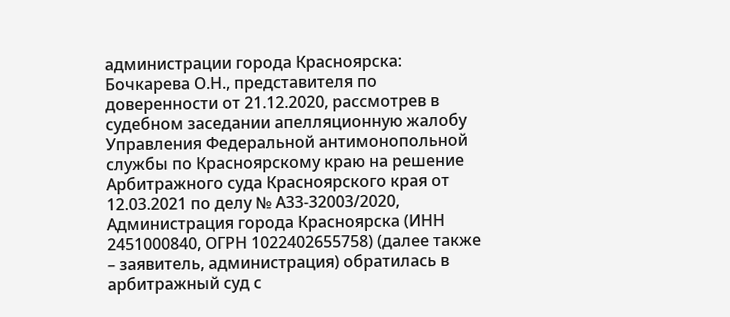администрации города Красноярска: Бочкарева О.Н., представителя по доверенности от 21.12.2020, рассмотрев в судебном заседании апелляционную жалобу Управления Федеральной антимонопольной службы по Красноярскому краю на решение Арбитражного суда Красноярского края от 12.03.2021 по делу № А33-32003/2020, Администрация города Красноярска (ИНН 2451000840, ОГРН 1022402655758) (далее также – заявитель, администрация) обратилась в арбитражный суд с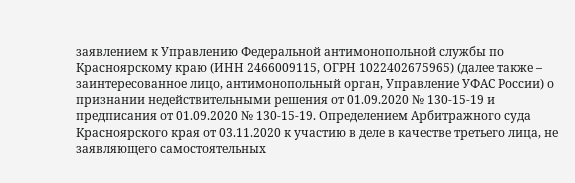заявлением к Управлению Федеральной антимонопольной службы по Красноярскому краю (ИНН 2466009115, ОГРН 1022402675965) (далее также – заинтересованное лицо, антимонопольный орган, Управление УФАС России) о признании недействительными решения от 01.09.2020 № 130-15-19 и предписания от 01.09.2020 № 130-15-19. Определением Арбитражного суда Красноярского края от 03.11.2020 к участию в деле в качестве третьего лица, не заявляющего самостоятельных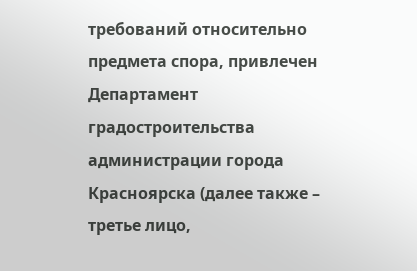требований относительно предмета спора, привлечен Департамент градостроительства администрации города Красноярска (далее также – третье лицо,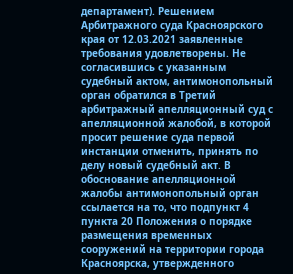департамент). Решением Арбитражного суда Красноярского края от 12.03.2021 заявленные требования удовлетворены. Не согласившись с указанным судебный актом, антимонопольный орган обратился в Третий арбитражный апелляционный суд с апелляционной жалобой, в которой просит решение суда первой инстанции отменить, принять по делу новый судебный акт. В обоснование апелляционной жалобы антимонопольный орган ссылается на то, что подпункт 4 пункта 20 Положения о порядке размещения временных сооружений на территории города Красноярска, утвержденного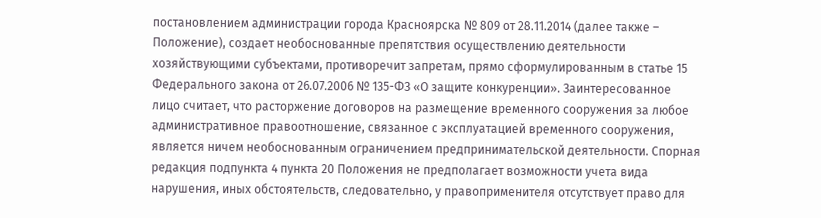постановлением администрации города Красноярска № 809 от 28.11.2014 (далее также – Положение), создает необоснованные препятствия осуществлению деятельности хозяйствующими субъектами, противоречит запретам, прямо сформулированным в статье 15 Федерального закона от 26.07.2006 № 135-ФЗ «О защите конкуренции». Заинтересованное лицо считает, что расторжение договоров на размещение временного сооружения за любое административное правоотношение, связанное с эксплуатацией временного сооружения, является ничем необоснованным ограничением предпринимательской деятельности. Спорная редакция подпункта 4 пункта 20 Положения не предполагает возможности учета вида нарушения, иных обстоятельств, следовательно, у правоприменителя отсутствует право для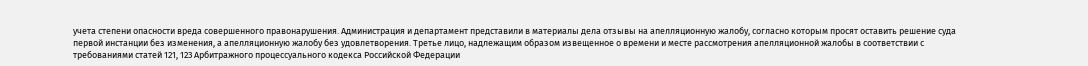учета степени опасности вреда совершенного правонарушения. Администрация и департамент представили в материалы дела отзывы на апелляционную жалобу, согласно которым просят оставить решение суда первой инстанции без изменения, а апелляционную жалобу без удовлетворения. Третье лицо, надлежащим образом извещенное о времени и месте рассмотрения апелляционной жалобы в соответствии с требованиями статей 121, 123 Арбитражного процессуального кодекса Российской Федерации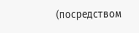(посредством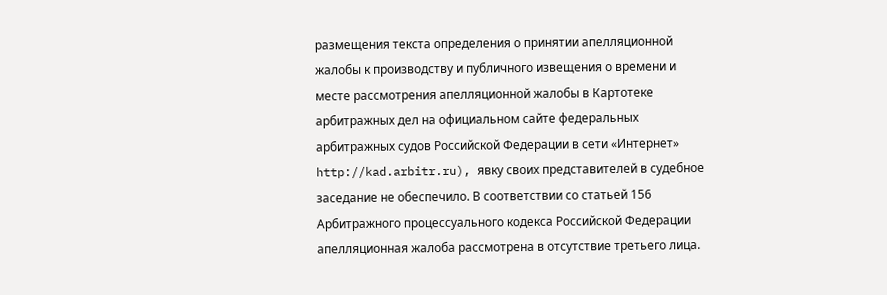размещения текста определения о принятии апелляционной жалобы к производству и публичного извещения о времени и месте рассмотрения апелляционной жалобы в Картотеке арбитражных дел на официальном сайте федеральных арбитражных судов Российской Федерации в сети «Интернет» http://kad.arbitr.ru), явку своих представителей в судебное заседание не обеспечило. В соответствии со статьей 156 Арбитражного процессуального кодекса Российской Федерации апелляционная жалоба рассмотрена в отсутствие третьего лица.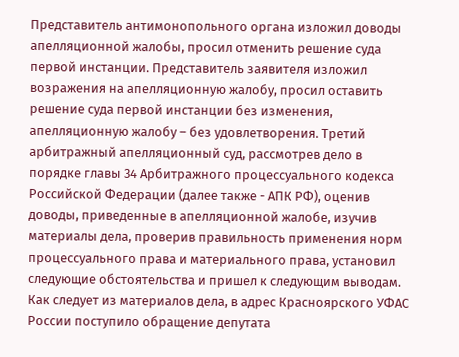Представитель антимонопольного органа изложил доводы апелляционной жалобы, просил отменить решение суда первой инстанции. Представитель заявителя изложил возражения на апелляционную жалобу, просил оставить решение суда первой инстанции без изменения, апелляционную жалобу – без удовлетворения. Третий арбитражный апелляционный суд, рассмотрев дело в порядке главы 34 Арбитражного процессуального кодекса Российской Федерации (далее также - АПК РФ), оценив доводы, приведенные в апелляционной жалобе, изучив материалы дела, проверив правильность применения норм процессуального права и материального права, установил следующие обстоятельства и пришел к следующим выводам. Как следует из материалов дела, в адрес Красноярского УФАС России поступило обращение депутата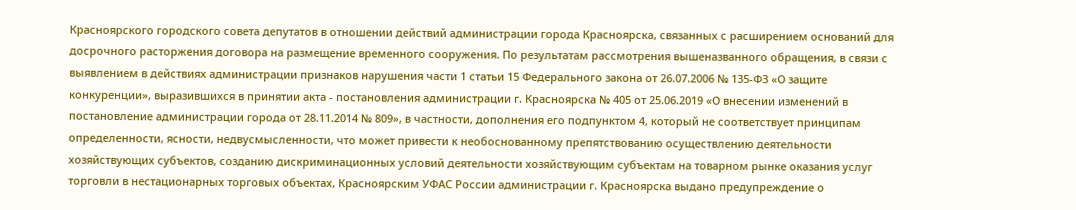Красноярского городского совета депутатов в отношении действий администрации города Красноярска, связанных с расширением оснований для досрочного расторжения договора на размещение временного сооружения. По результатам рассмотрения вышеназванного обращения, в связи с выявлением в действиях администрации признаков нарушения части 1 статьи 15 Федерального закона от 26.07.2006 № 135-ФЗ «О защите конкуренции», выразившихся в принятии акта - постановления администрации г. Красноярска № 405 от 25.06.2019 «О внесении изменений в постановление администрации города от 28.11.2014 № 809», в частности, дополнения его подпунктом 4, который не соответствует принципам определенности, ясности, недвусмысленности, что может привести к необоснованному препятствованию осуществлению деятельности хозяйствующих субъектов, созданию дискриминационных условий деятельности хозяйствующим субъектам на товарном рынке оказания услуг торговли в нестационарных торговых объектах, Красноярским УФАС России администрации г. Красноярска выдано предупреждение о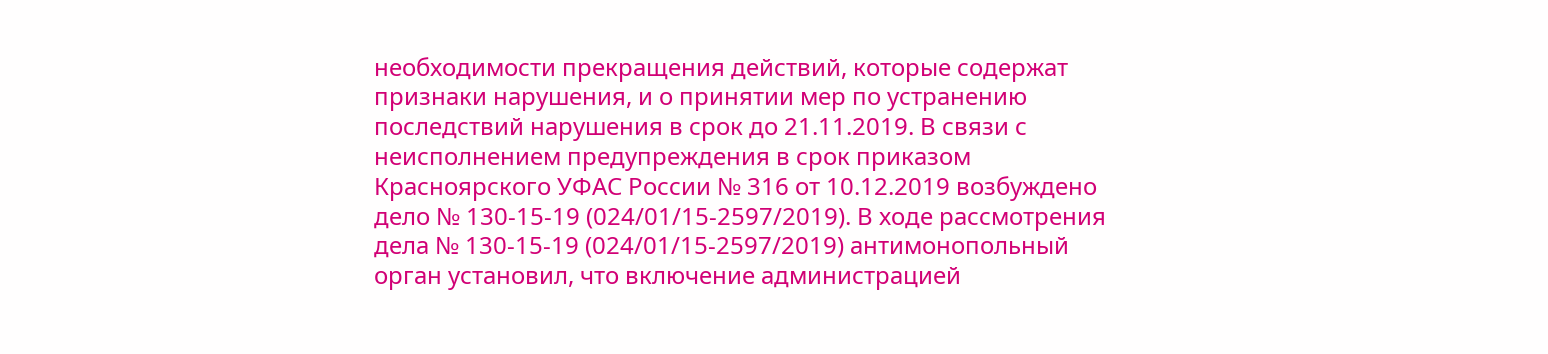необходимости прекращения действий, которые содержат признаки нарушения, и о принятии мер по устранению последствий нарушения в срок до 21.11.2019. В связи с неисполнением предупреждения в срок приказом Красноярского УФАС России № 316 от 10.12.2019 возбуждено дело № 130-15-19 (024/01/15-2597/2019). В ходе рассмотрения дела № 130-15-19 (024/01/15-2597/2019) антимонопольный орган установил, что включение администрацией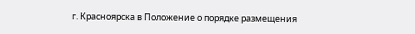г. Красноярска в Положение о порядке размещения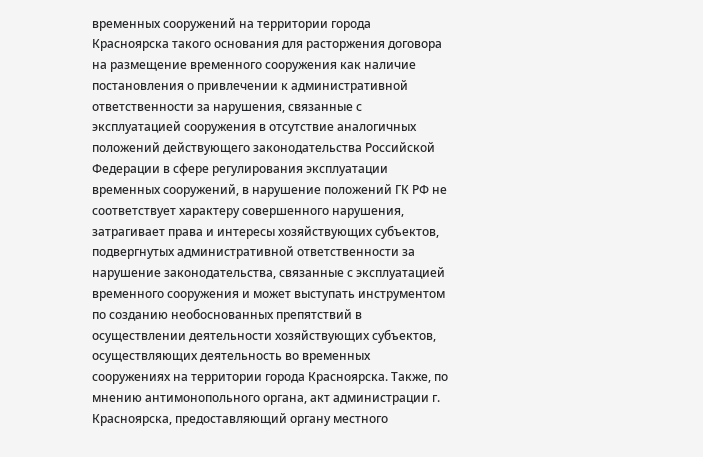временных сооружений на территории города Красноярска такого основания для расторжения договора на размещение временного сооружения как наличие постановления о привлечении к административной ответственности за нарушения, связанные с эксплуатацией сооружения в отсутствие аналогичных положений действующего законодательства Российской Федерации в сфере регулирования эксплуатации временных сооружений, в нарушение положений ГК РФ не соответствует характеру совершенного нарушения, затрагивает права и интересы хозяйствующих субъектов, подвергнутых административной ответственности за нарушение законодательства, связанные с эксплуатацией временного сооружения и может выступать инструментом по созданию необоснованных препятствий в осуществлении деятельности хозяйствующих субъектов, осуществляющих деятельность во временных сооружениях на территории города Красноярска. Также, по мнению антимонопольного органа, акт администрации г. Красноярска, предоставляющий органу местного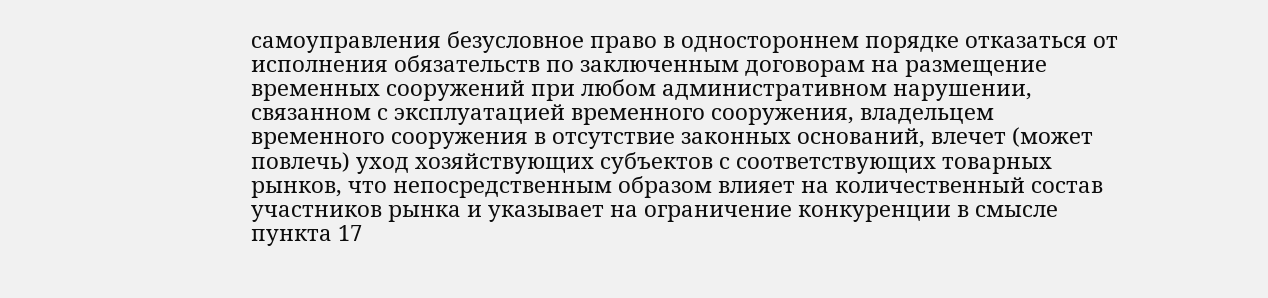самоуправления безусловное право в одностороннем порядке отказаться от исполнения обязательств по заключенным договорам на размещение временных сооружений при любом административном нарушении, связанном с эксплуатацией временного сооружения, владельцем временного сооружения в отсутствие законных оснований, влечет (может повлечь) уход хозяйствующих субъектов с соответствующих товарных рынков, что непосредственным образом влияет на количественный состав участников рынка и указывает на ограничение конкуренции в смысле пункта 17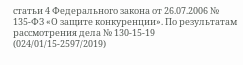статьи 4 Федерального закона от 26.07.2006 № 135-ФЗ «О защите конкуренции». По результатам рассмотрения дела № 130-15-19 (024/01/15-2597/2019)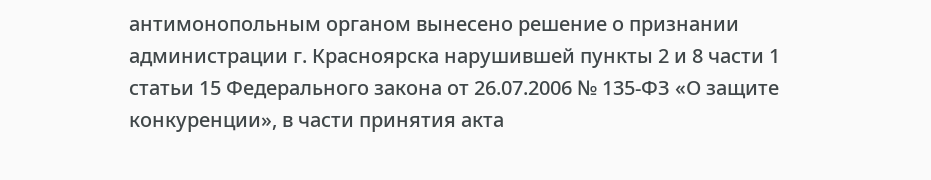антимонопольным органом вынесено решение о признании администрации г. Красноярска нарушившей пункты 2 и 8 части 1 статьи 15 Федерального закона от 26.07.2006 № 135-ФЗ «О защите конкуренции», в части принятия акта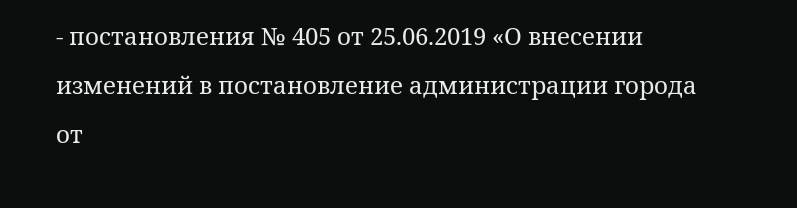- постановления № 405 от 25.06.2019 «О внесении изменений в постановление администрации города от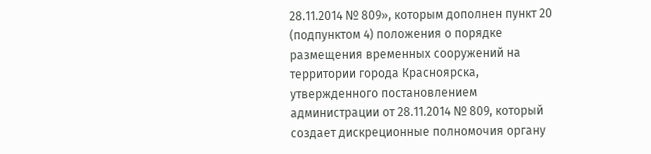28.11.2014 № 809», которым дополнен пункт 20 (подпунктом 4) положения о порядке размещения временных сооружений на территории города Красноярска, утвержденного постановлением администрации от 28.11.2014 № 809, который создает дискреционные полномочия органу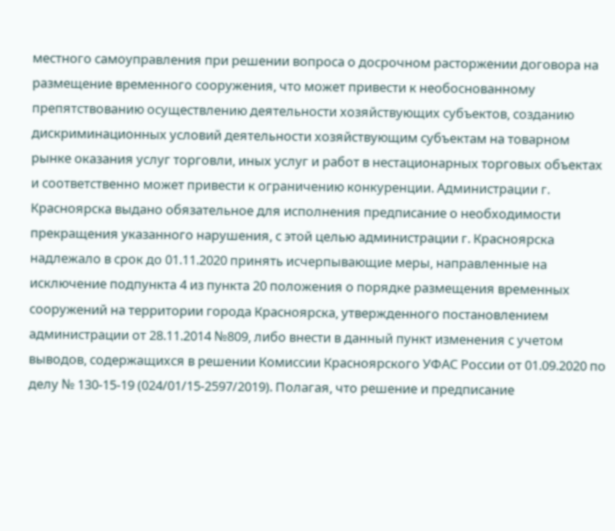местного самоуправления при решении вопроса о досрочном расторжении договора на размещение временного сооружения, что может привести к необоснованному препятствованию осуществлению деятельности хозяйствующих субъектов, созданию дискриминационных условий деятельности хозяйствующим субъектам на товарном рынке оказания услуг торговли, иных услуг и работ в нестационарных торговых объектах и соответственно может привести к ограничению конкуренции. Администрации г. Красноярска выдано обязательное для исполнения предписание о необходимости прекращения указанного нарушения, с этой целью администрации г. Красноярска надлежало в срок до 01.11.2020 принять исчерпывающие меры, направленные на исключение подпункта 4 из пункта 20 положения о порядке размещения временных сооружений на территории города Красноярска, утвержденного постановлением администрации от 28.11.2014 №809, либо внести в данный пункт изменения с учетом выводов, содержащихся в решении Комиссии Красноярского УФАС России от 01.09.2020 по делу № 130-15-19 (024/01/15-2597/2019). Полагая, что решение и предписание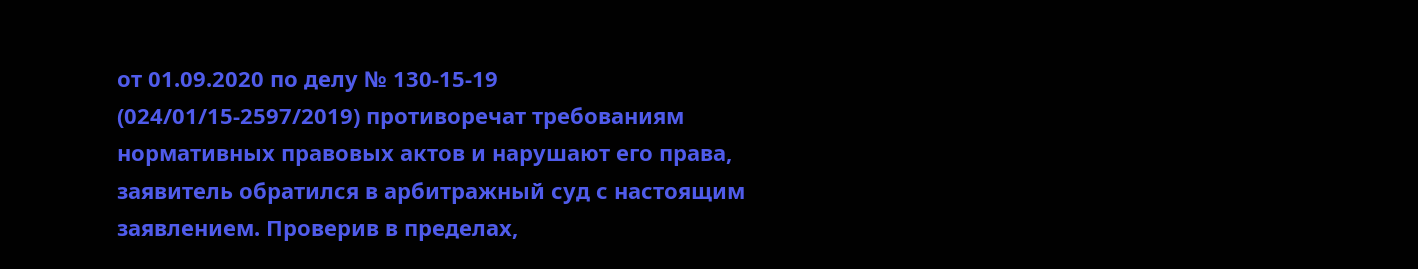от 01.09.2020 по делу № 130-15-19 (024/01/15-2597/2019) противоречат требованиям нормативных правовых актов и нарушают его права, заявитель обратился в арбитражный суд с настоящим заявлением. Проверив в пределах,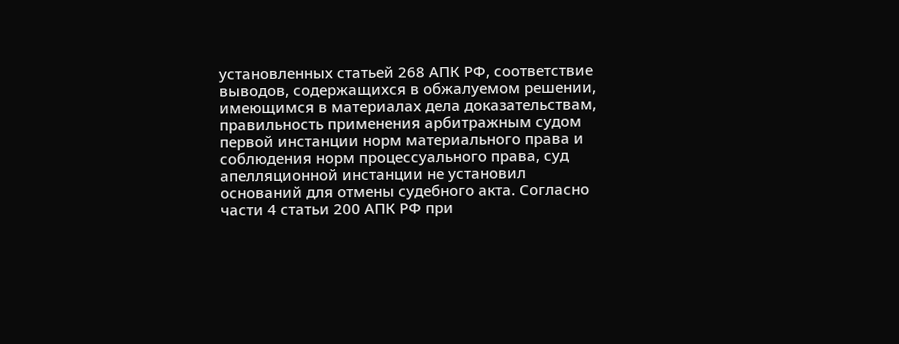установленных статьей 268 АПК РФ, соответствие выводов, содержащихся в обжалуемом решении, имеющимся в материалах дела доказательствам, правильность применения арбитражным судом первой инстанции норм материального права и соблюдения норм процессуального права, суд апелляционной инстанции не установил оснований для отмены судебного акта. Согласно части 4 статьи 200 АПК РФ при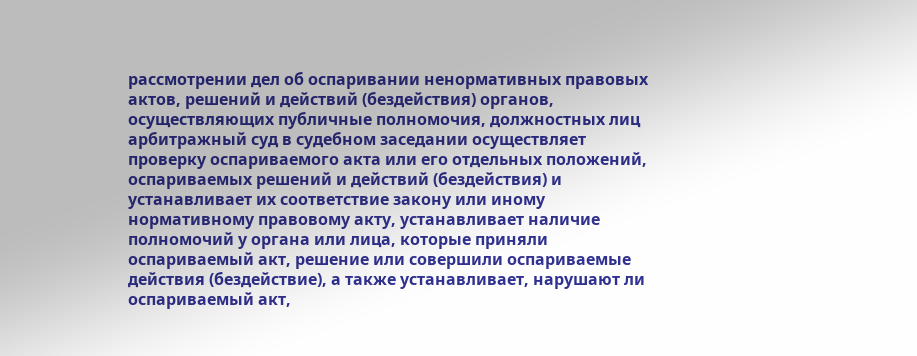рассмотрении дел об оспаривании ненормативных правовых актов, решений и действий (бездействия) органов, осуществляющих публичные полномочия, должностных лиц арбитражный суд в судебном заседании осуществляет проверку оспариваемого акта или его отдельных положений, оспариваемых решений и действий (бездействия) и устанавливает их соответствие закону или иному нормативному правовому акту, устанавливает наличие полномочий у органа или лица, которые приняли оспариваемый акт, решение или совершили оспариваемые действия (бездействие), а также устанавливает, нарушают ли оспариваемый акт,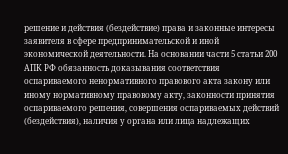решение и действия (бездействие) права и законные интересы заявителя в сфере предпринимательской и иной экономической деятельности. На основании части 5 статьи 200 АПК РФ обязанность доказывания соответствия оспариваемого ненормативного правового акта закону или иному нормативному правовому акту, законности принятия оспариваемого решения, совершения оспариваемых действий (бездействия), наличия у органа или лица надлежащих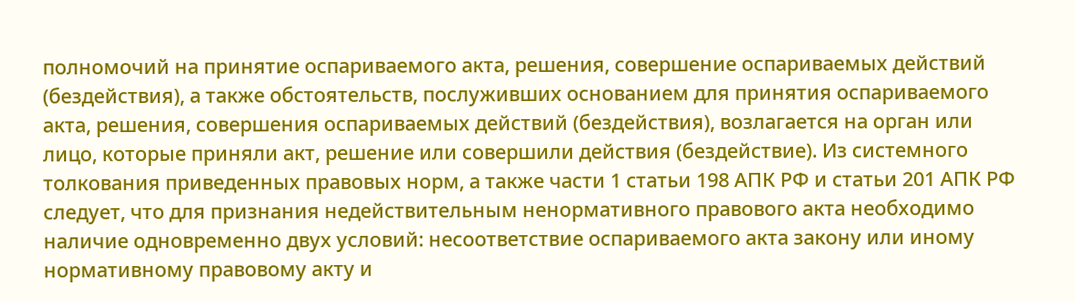полномочий на принятие оспариваемого акта, решения, совершение оспариваемых действий (бездействия), а также обстоятельств, послуживших основанием для принятия оспариваемого акта, решения, совершения оспариваемых действий (бездействия), возлагается на орган или лицо, которые приняли акт, решение или совершили действия (бездействие). Из системного толкования приведенных правовых норм, а также части 1 статьи 198 АПК РФ и статьи 201 АПК РФ следует, что для признания недействительным ненормативного правового акта необходимо наличие одновременно двух условий: несоответствие оспариваемого акта закону или иному нормативному правовому акту и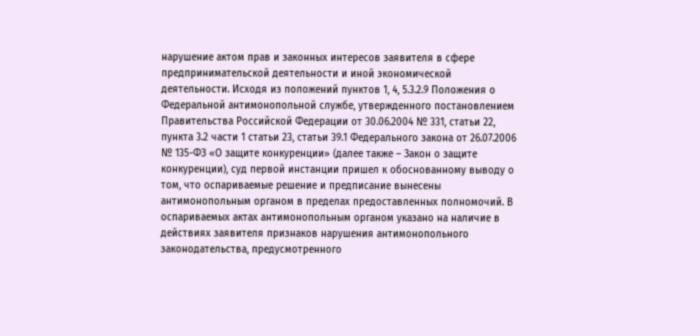нарушение актом прав и законных интересов заявителя в сфере предпринимательской деятельности и иной экономической деятельности. Исходя из положений пунктов 1, 4, 5.3.2.9 Положения о Федеральной антимонопольной службе, утвержденного постановлением Правительства Российской Федерации от 30.06.2004 № 331, статьи 22, пункта 3.2 части 1 статьи 23, статьи 39.1 Федерального закона от 26.07.2006 № 135-ФЗ «О защите конкуренции» (далее также – Закон о защите конкуренции), суд первой инстанции пришел к обоснованному выводу о том, что оспариваемые решение и предписание вынесены антимонопольным органом в пределах предоставленных полномочий. В оспариваемых актах антимонопольным органом указано на наличие в действиях заявителя признаков нарушения антимонопольного законодательства, предусмотренного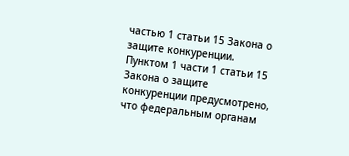частью 1 статьи 15 Закона о защите конкуренции. Пунктом 1 части 1 статьи 15 Закона о защите конкуренции предусмотрено, что федеральным органам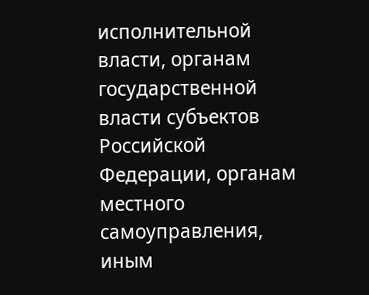исполнительной власти, органам государственной власти субъектов Российской Федерации, органам местного самоуправления, иным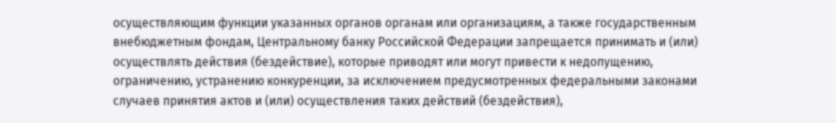осуществляющим функции указанных органов органам или организациям, а также государственным внебюджетным фондам, Центральному банку Российской Федерации запрещается принимать и (или) осуществлять действия (бездействие), которые приводят или могут привести к недопущению, ограничению, устранению конкуренции, за исключением предусмотренных федеральными законами случаев принятия актов и (или) осуществления таких действий (бездействия),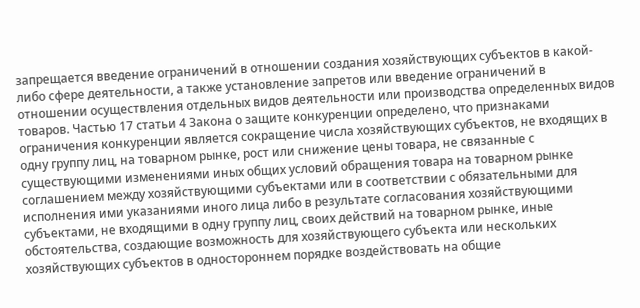запрещается введение ограничений в отношении создания хозяйствующих субъектов в какой-либо сфере деятельности, а также установление запретов или введение ограничений в отношении осуществления отдельных видов деятельности или производства определенных видов товаров. Частью 17 статьи 4 Закона о защите конкуренции определено, что признаками ограничения конкуренции является сокращение числа хозяйствующих субъектов, не входящих в одну группу лиц, на товарном рынке, рост или снижение цены товара, не связанные с существующими изменениями иных общих условий обращения товара на товарном рынке соглашением между хозяйствующими субъектами или в соответствии с обязательными для исполнения ими указаниями иного лица либо в результате согласования хозяйствующими субъектами, не входящими в одну группу лиц, своих действий на товарном рынке, иные обстоятельства, создающие возможность для хозяйствующего субъекта или нескольких хозяйствующих субъектов в одностороннем порядке воздействовать на общие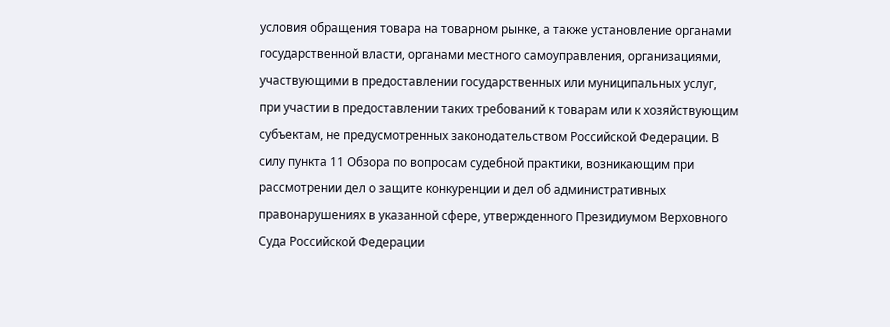условия обращения товара на товарном рынке, а также установление органами государственной власти, органами местного самоуправления, организациями, участвующими в предоставлении государственных или муниципальных услуг, при участии в предоставлении таких требований к товарам или к хозяйствующим субъектам, не предусмотренных законодательством Российской Федерации. В силу пункта 11 Обзора по вопросам судебной практики, возникающим при рассмотрении дел о защите конкуренции и дел об административных правонарушениях в указанной сфере, утвержденного Президиумом Верховного Суда Российской Федерации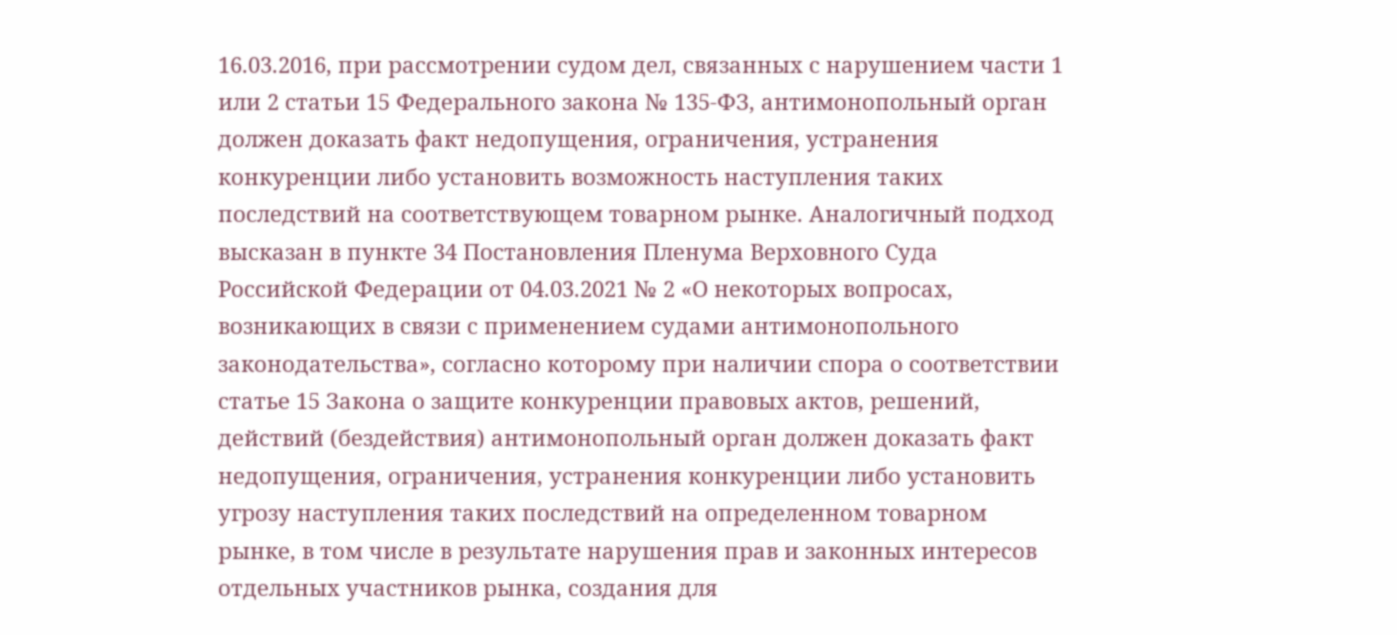16.03.2016, при рассмотрении судом дел, связанных с нарушением части 1 или 2 статьи 15 Федерального закона № 135-ФЗ, антимонопольный орган должен доказать факт недопущения, ограничения, устранения конкуренции либо установить возможность наступления таких последствий на соответствующем товарном рынке. Аналогичный подход высказан в пункте 34 Постановления Пленума Верховного Суда Российской Федерации от 04.03.2021 № 2 «О некоторых вопросах, возникающих в связи с применением судами антимонопольного законодательства», согласно которому при наличии спора о соответствии статье 15 Закона о защите конкуренции правовых актов, решений, действий (бездействия) антимонопольный орган должен доказать факт недопущения, ограничения, устранения конкуренции либо установить угрозу наступления таких последствий на определенном товарном рынке, в том числе в результате нарушения прав и законных интересов отдельных участников рынка, создания для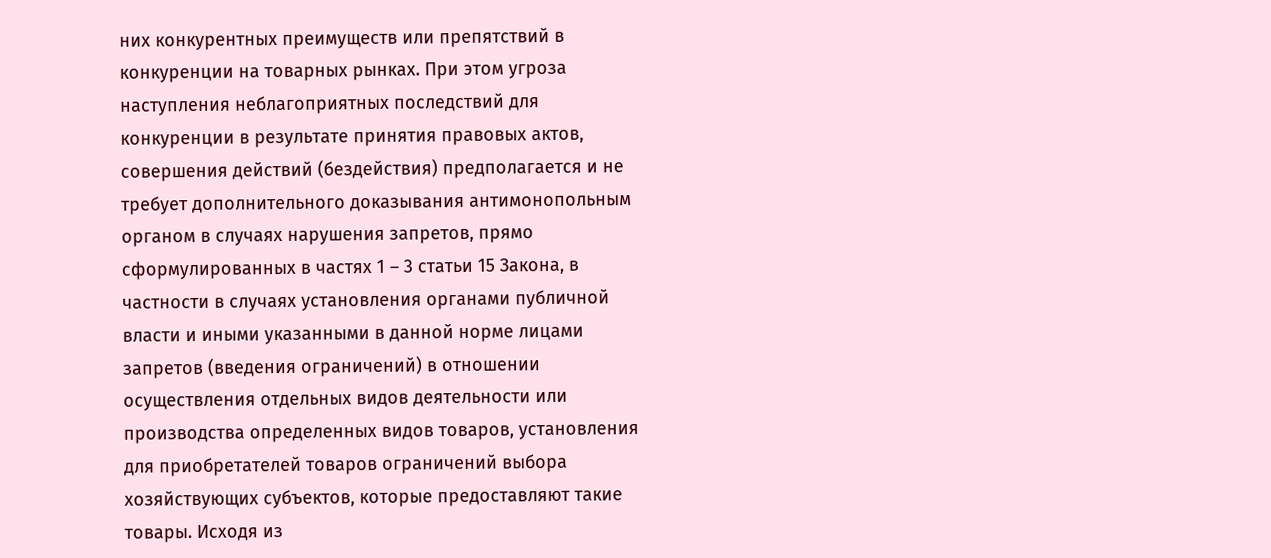них конкурентных преимуществ или препятствий в конкуренции на товарных рынках. При этом угроза наступления неблагоприятных последствий для конкуренции в результате принятия правовых актов, совершения действий (бездействия) предполагается и не требует дополнительного доказывания антимонопольным органом в случаях нарушения запретов, прямо сформулированных в частях 1 – 3 статьи 15 Закона, в частности в случаях установления органами публичной власти и иными указанными в данной норме лицами запретов (введения ограничений) в отношении осуществления отдельных видов деятельности или производства определенных видов товаров, установления для приобретателей товаров ограничений выбора хозяйствующих субъектов, которые предоставляют такие товары. Исходя из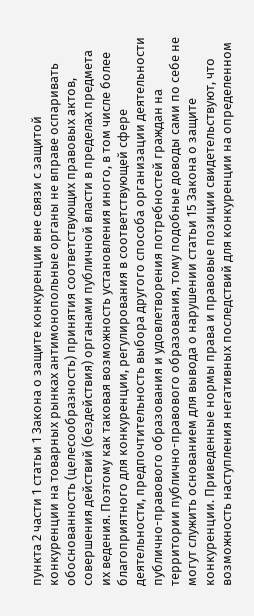пункта 2 части 1 статьи 1 Закона о защите конкуренции вне связи с защитой конкуренции на товарных рынках антимонопольные органы не вправе оспаривать обоснованность (целесообразность) принятия соответствующих правовых актов, совершения действий (бездействия) органами публичной власти в пределах предмета их ведения. Поэтому как таковая возможность установления иного, в том числе более благоприятного для конкуренции, регулирования в соответствующей сфере деятельности, предпочтительность выбора другого способа организации деятельности публично-правового образования и удовлетворения потребностей граждан на территории публично-правового образования, тому подобные доводы сами по себе не могут служить основанием для вывода о нарушении статьи 15 Закона о защите конкуренции. Приведенные нормы права и правовые позиции свидетельствуют, что возможность наступления негативных последствий для конкуренции на определенном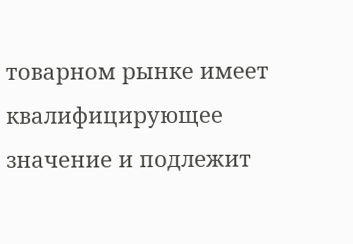товарном рынке имеет квалифицирующее значение и подлежит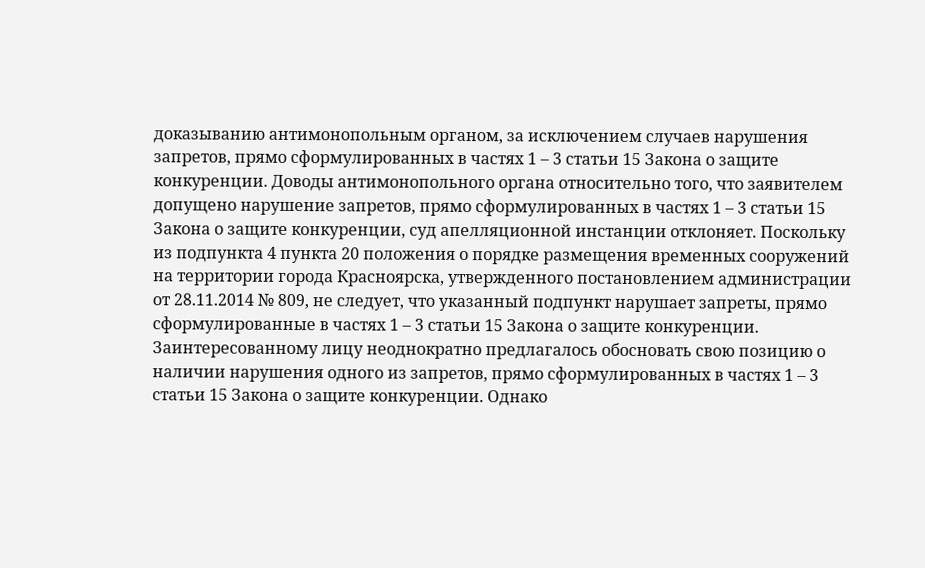доказыванию антимонопольным органом, за исключением случаев нарушения запретов, прямо сформулированных в частях 1 – 3 статьи 15 Закона о защите конкуренции. Доводы антимонопольного органа относительно того, что заявителем допущено нарушение запретов, прямо сформулированных в частях 1 – 3 статьи 15 Закона о защите конкуренции, суд апелляционной инстанции отклоняет. Поскольку из подпункта 4 пункта 20 положения о порядке размещения временных сооружений на территории города Красноярска, утвержденного постановлением администрации от 28.11.2014 № 809, не следует, что указанный подпункт нарушает запреты, прямо сформулированные в частях 1 – 3 статьи 15 Закона о защите конкуренции. Заинтересованному лицу неоднократно предлагалось обосновать свою позицию о наличии нарушения одного из запретов, прямо сформулированных в частях 1 – 3 статьи 15 Закона о защите конкуренции. Однако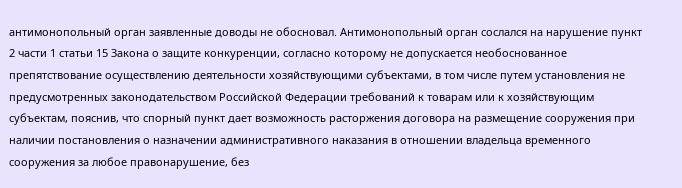антимонопольный орган заявленные доводы не обосновал. Антимонопольный орган сослался на нарушение пункт 2 части 1 статьи 15 Закона о защите конкуренции, согласно которому не допускается необоснованное препятствование осуществлению деятельности хозяйствующими субъектами, в том числе путем установления не предусмотренных законодательством Российской Федерации требований к товарам или к хозяйствующим субъектам, пояснив, что спорный пункт дает возможность расторжения договора на размещение сооружения при наличии постановления о назначении административного наказания в отношении владельца временного сооружения за любое правонарушение, без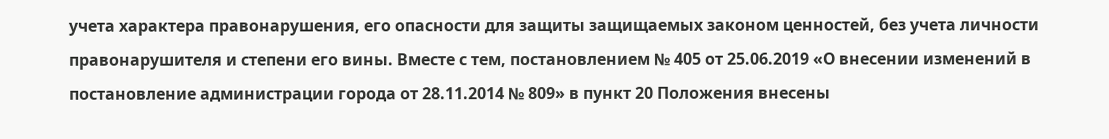учета характера правонарушения, его опасности для защиты защищаемых законом ценностей, без учета личности правонарушителя и степени его вины. Вместе с тем, постановлением № 405 от 25.06.2019 «О внесении изменений в постановление администрации города от 28.11.2014 № 809» в пункт 20 Положения внесены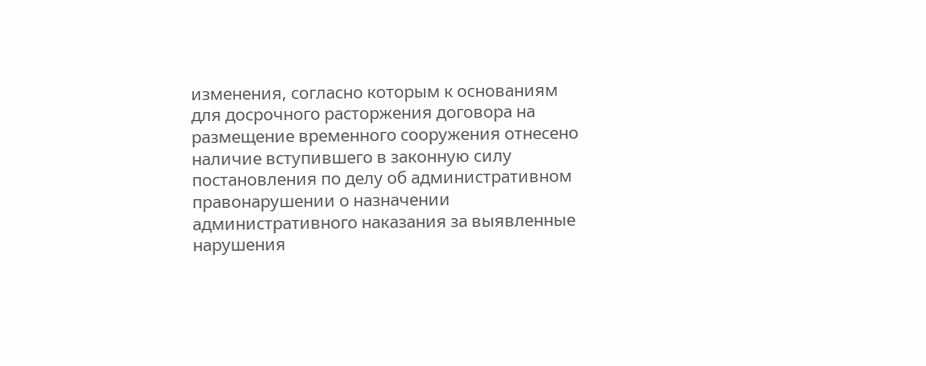изменения, согласно которым к основаниям для досрочного расторжения договора на размещение временного сооружения отнесено наличие вступившего в законную силу постановления по делу об административном правонарушении о назначении административного наказания за выявленные нарушения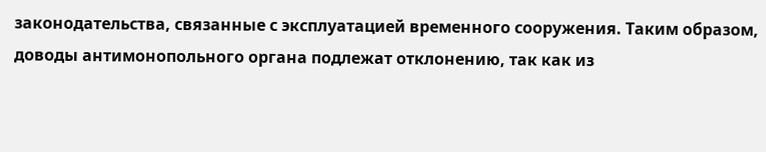законодательства, связанные с эксплуатацией временного сооружения. Таким образом, доводы антимонопольного органа подлежат отклонению, так как из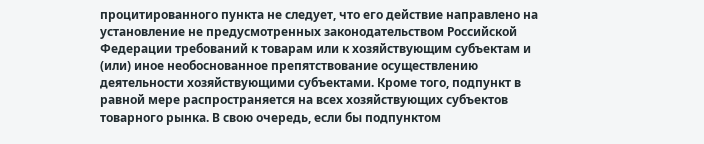процитированного пункта не следует, что его действие направлено на установление не предусмотренных законодательством Российской Федерации требований к товарам или к хозяйствующим субъектам и (или) иное необоснованное препятствование осуществлению деятельности хозяйствующими субъектами. Кроме того, подпункт в равной мере распространяется на всех хозяйствующих субъектов товарного рынка. В свою очередь, если бы подпунктом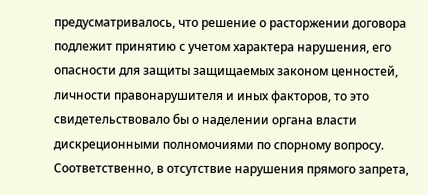предусматривалось, что решение о расторжении договора подлежит принятию с учетом характера нарушения, его опасности для защиты защищаемых законом ценностей, личности правонарушителя и иных факторов, то это свидетельствовало бы о наделении органа власти дискреционными полномочиями по спорному вопросу. Соответственно, в отсутствие нарушения прямого запрета,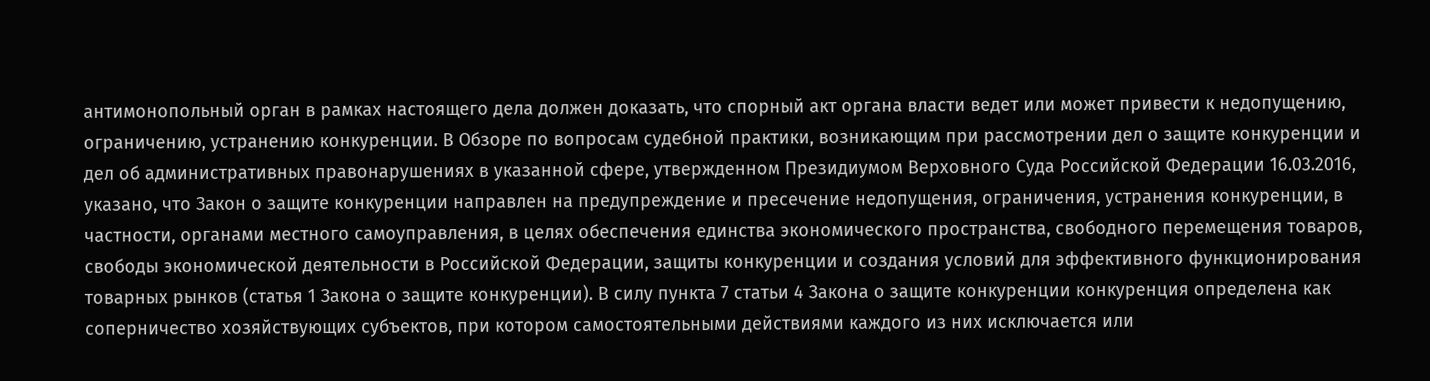антимонопольный орган в рамках настоящего дела должен доказать, что спорный акт органа власти ведет или может привести к недопущению, ограничению, устранению конкуренции. В Обзоре по вопросам судебной практики, возникающим при рассмотрении дел о защите конкуренции и дел об административных правонарушениях в указанной сфере, утвержденном Президиумом Верховного Суда Российской Федерации 16.03.2016, указано, что Закон о защите конкуренции направлен на предупреждение и пресечение недопущения, ограничения, устранения конкуренции, в частности, органами местного самоуправления, в целях обеспечения единства экономического пространства, свободного перемещения товаров, свободы экономической деятельности в Российской Федерации, защиты конкуренции и создания условий для эффективного функционирования товарных рынков (статья 1 Закона о защите конкуренции). В силу пункта 7 статьи 4 Закона о защите конкуренции конкуренция определена как соперничество хозяйствующих субъектов, при котором самостоятельными действиями каждого из них исключается или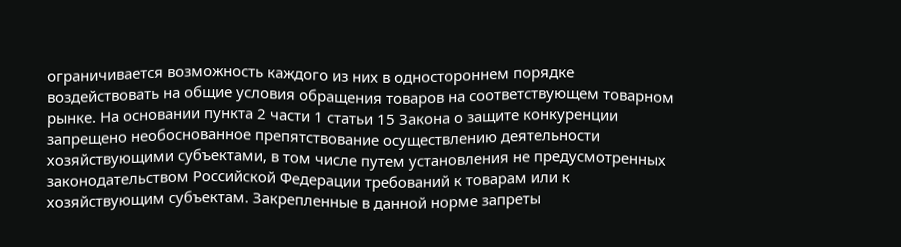ограничивается возможность каждого из них в одностороннем порядке воздействовать на общие условия обращения товаров на соответствующем товарном рынке. На основании пункта 2 части 1 статьи 15 Закона о защите конкуренции запрещено необоснованное препятствование осуществлению деятельности хозяйствующими субъектами, в том числе путем установления не предусмотренных законодательством Российской Федерации требований к товарам или к хозяйствующим субъектам. Закрепленные в данной норме запреты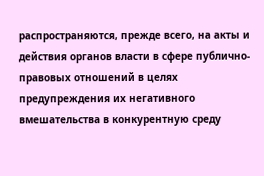распространяются, прежде всего, на акты и действия органов власти в сфере публично-правовых отношений в целях предупреждения их негативного вмешательства в конкурентную среду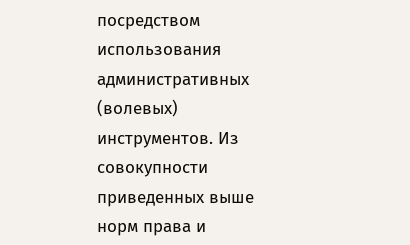посредством использования административных (волевых) инструментов. Из совокупности приведенных выше норм права и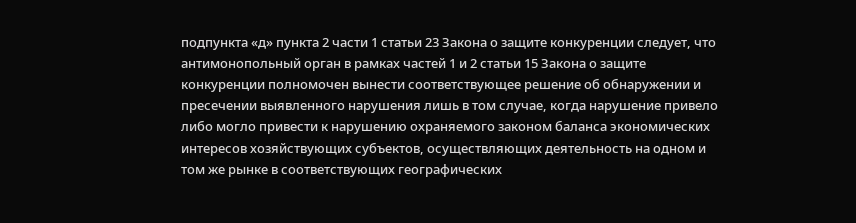подпункта «д» пункта 2 части 1 статьи 23 Закона о защите конкуренции следует, что антимонопольный орган в рамках частей 1 и 2 статьи 15 Закона о защите конкуренции полномочен вынести соответствующее решение об обнаружении и пресечении выявленного нарушения лишь в том случае, когда нарушение привело либо могло привести к нарушению охраняемого законом баланса экономических интересов хозяйствующих субъектов, осуществляющих деятельность на одном и том же рынке в соответствующих географических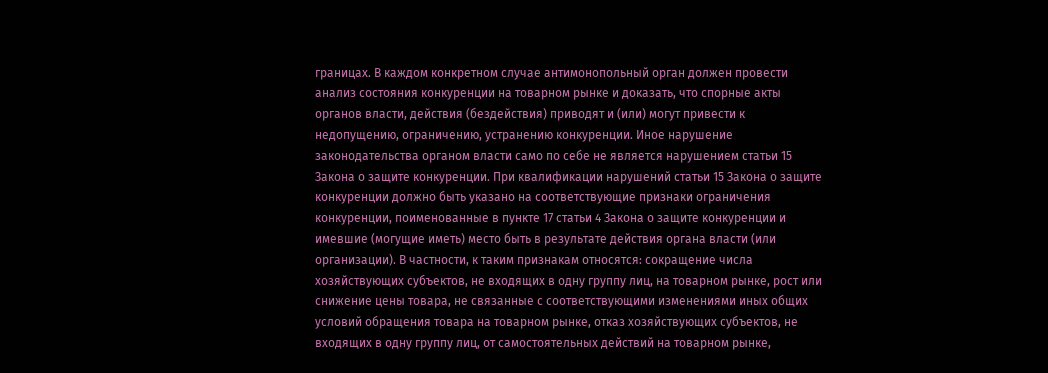границах. В каждом конкретном случае антимонопольный орган должен провести анализ состояния конкуренции на товарном рынке и доказать, что спорные акты органов власти, действия (бездействия) приводят и (или) могут привести к недопущению, ограничению, устранению конкуренции. Иное нарушение законодательства органом власти само по себе не является нарушением статьи 15 Закона о защите конкуренции. При квалификации нарушений статьи 15 Закона о защите конкуренции должно быть указано на соответствующие признаки ограничения конкуренции, поименованные в пункте 17 статьи 4 Закона о защите конкуренции и имевшие (могущие иметь) место быть в результате действия органа власти (или организации). В частности, к таким признакам относятся: сокращение числа хозяйствующих субъектов, не входящих в одну группу лиц, на товарном рынке, рост или снижение цены товара, не связанные с соответствующими изменениями иных общих условий обращения товара на товарном рынке, отказ хозяйствующих субъектов, не входящих в одну группу лиц, от самостоятельных действий на товарном рынке,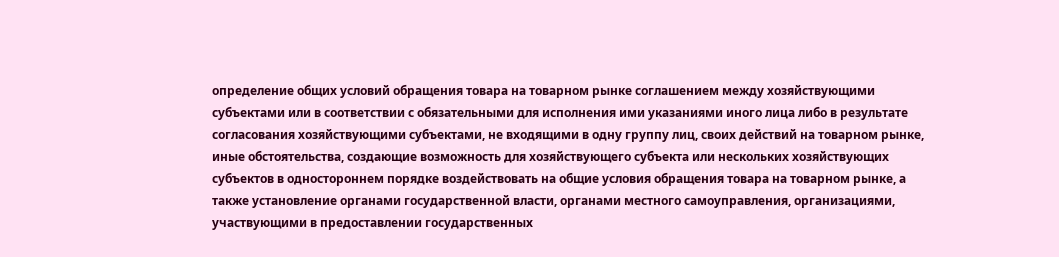определение общих условий обращения товара на товарном рынке соглашением между хозяйствующими субъектами или в соответствии с обязательными для исполнения ими указаниями иного лица либо в результате согласования хозяйствующими субъектами, не входящими в одну группу лиц, своих действий на товарном рынке, иные обстоятельства, создающие возможность для хозяйствующего субъекта или нескольких хозяйствующих субъектов в одностороннем порядке воздействовать на общие условия обращения товара на товарном рынке, а также установление органами государственной власти, органами местного самоуправления, организациями, участвующими в предоставлении государственных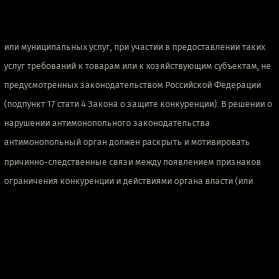или муниципальных услуг, при участии в предоставлении таких услуг требований к товарам или к хозяйствующим субъектам, не предусмотренных законодательством Российской Федерации (подпункт 17 стати 4 Закона о защите конкуренции). В решении о нарушении антимонопольного законодательства антимонопольный орган должен раскрыть и мотивировать причинно-следственные связи между появлением признаков ограничения конкуренции и действиями органа власти (или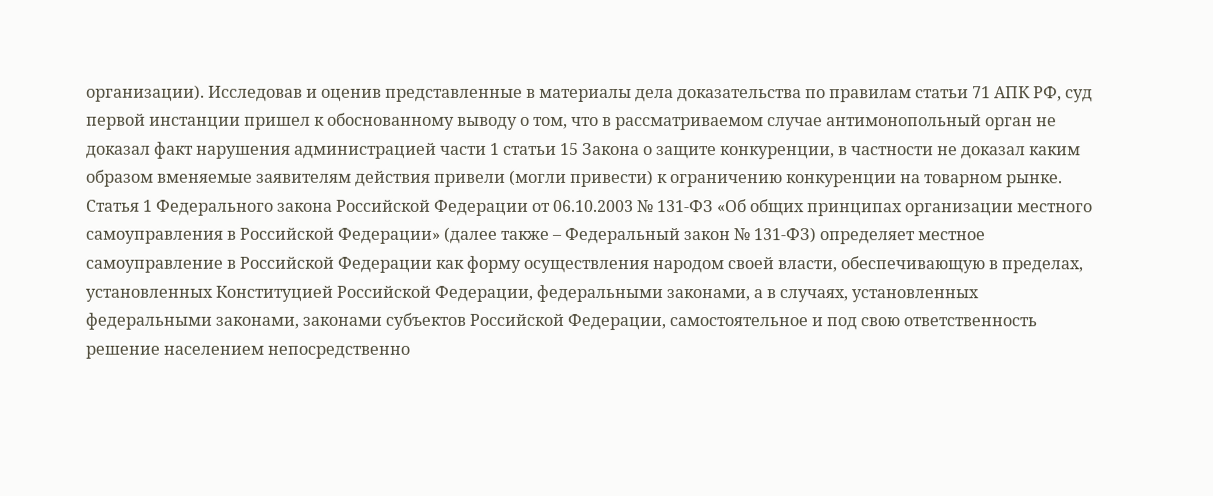организации). Исследовав и оценив представленные в материалы дела доказательства по правилам статьи 71 АПК РФ, суд первой инстанции пришел к обоснованному выводу о том, что в рассматриваемом случае антимонопольный орган не доказал факт нарушения администрацией части 1 статьи 15 Закона о защите конкуренции, в частности не доказал каким образом вменяемые заявителям действия привели (могли привести) к ограничению конкуренции на товарном рынке. Статья 1 Федерального закона Российской Федерации от 06.10.2003 № 131-ФЗ «Об общих принципах организации местного самоуправления в Российской Федерации» (далее также – Федеральный закон № 131-ФЗ) определяет местное самоуправление в Российской Федерации как форму осуществления народом своей власти, обеспечивающую в пределах, установленных Конституцией Российской Федерации, федеральными законами, а в случаях, установленных федеральными законами, законами субъектов Российской Федерации, самостоятельное и под свою ответственность решение населением непосредственно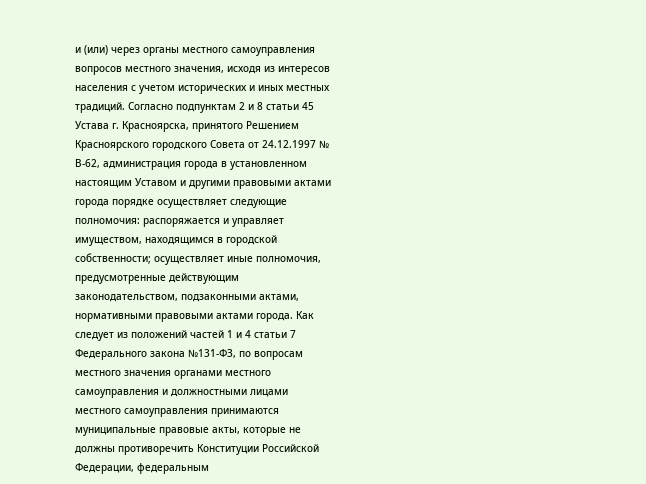и (или) через органы местного самоуправления вопросов местного значения, исходя из интересов населения с учетом исторических и иных местных традиций. Согласно подпунктам 2 и 8 статьи 45 Устава г. Красноярска, принятого Решением Красноярского городского Совета от 24.12.1997 № В-62, администрация города в установленном настоящим Уставом и другими правовыми актами города порядке осуществляет следующие полномочия: распоряжается и управляет имуществом, находящимся в городской собственности; осуществляет иные полномочия, предусмотренные действующим законодательством, подзаконными актами, нормативными правовыми актами города. Как следует из положений частей 1 и 4 статьи 7 Федерального закона №131-ФЗ, по вопросам местного значения органами местного самоуправления и должностными лицами местного самоуправления принимаются муниципальные правовые акты, которые не должны противоречить Конституции Российской Федерации, федеральным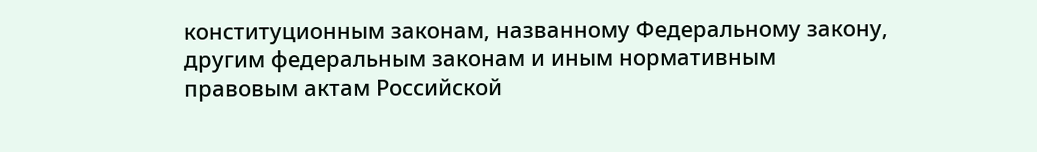конституционным законам, названному Федеральному закону, другим федеральным законам и иным нормативным правовым актам Российской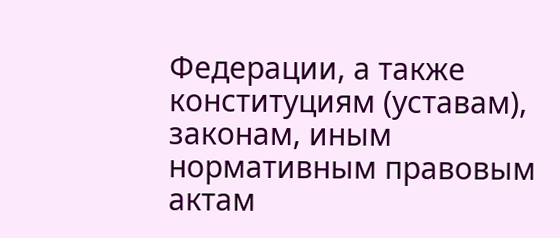Федерации, а также конституциям (уставам), законам, иным нормативным правовым актам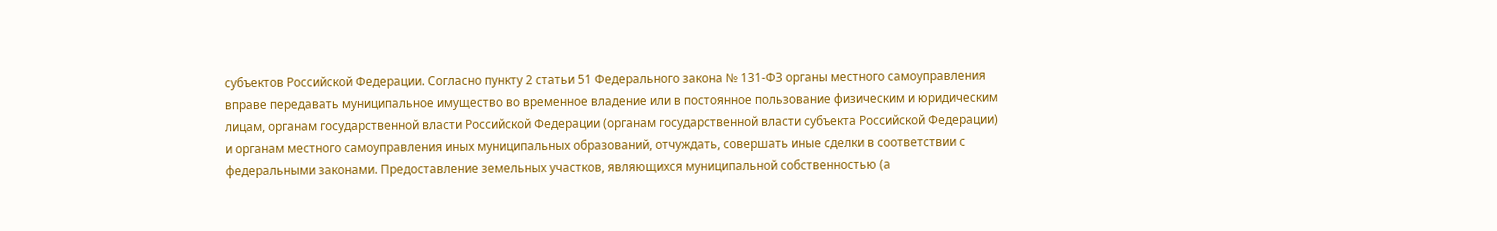субъектов Российской Федерации. Согласно пункту 2 статьи 51 Федерального закона № 131-ФЗ органы местного самоуправления вправе передавать муниципальное имущество во временное владение или в постоянное пользование физическим и юридическим лицам, органам государственной власти Российской Федерации (органам государственной власти субъекта Российской Федерации) и органам местного самоуправления иных муниципальных образований, отчуждать, совершать иные сделки в соответствии с федеральными законами. Предоставление земельных участков, являющихся муниципальной собственностью (а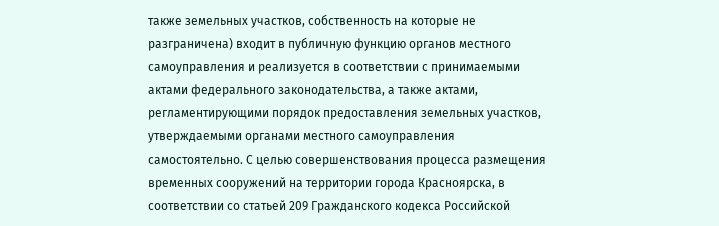также земельных участков, собственность на которые не разграничена) входит в публичную функцию органов местного самоуправления и реализуется в соответствии с принимаемыми актами федерального законодательства, а также актами, регламентирующими порядок предоставления земельных участков, утверждаемыми органами местного самоуправления самостоятельно. С целью совершенствования процесса размещения временных сооружений на территории города Красноярска, в соответствии со статьей 209 Гражданского кодекса Российской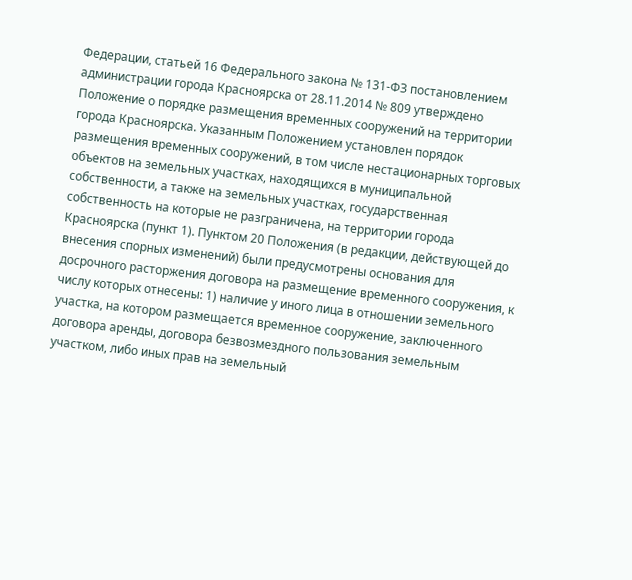Федерации, статьей 16 Федерального закона № 131-ФЗ постановлением администрации города Красноярска от 28.11.2014 № 809 утверждено Положение о порядке размещения временных сооружений на территории города Красноярска. Указанным Положением установлен порядок размещения временных сооружений, в том числе нестационарных торговых объектов на земельных участках, находящихся в муниципальной собственности, а также на земельных участках, государственная собственность на которые не разграничена, на территории города Красноярска (пункт 1). Пунктом 20 Положения (в редакции, действующей до внесения спорных изменений) были предусмотрены основания для досрочного расторжения договора на размещение временного сооружения, к числу которых отнесены: 1) наличие у иного лица в отношении земельного участка, на котором размещается временное сооружение, заключенного договора аренды, договора безвозмездного пользования земельным участком, либо иных прав на земельный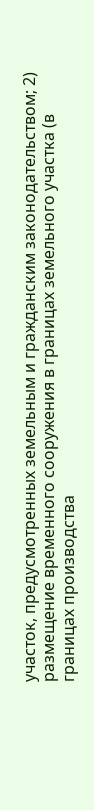участок, предусмотренных земельным и гражданским законодательством; 2) размещение временного сооружения в границах земельного участка (в границах производства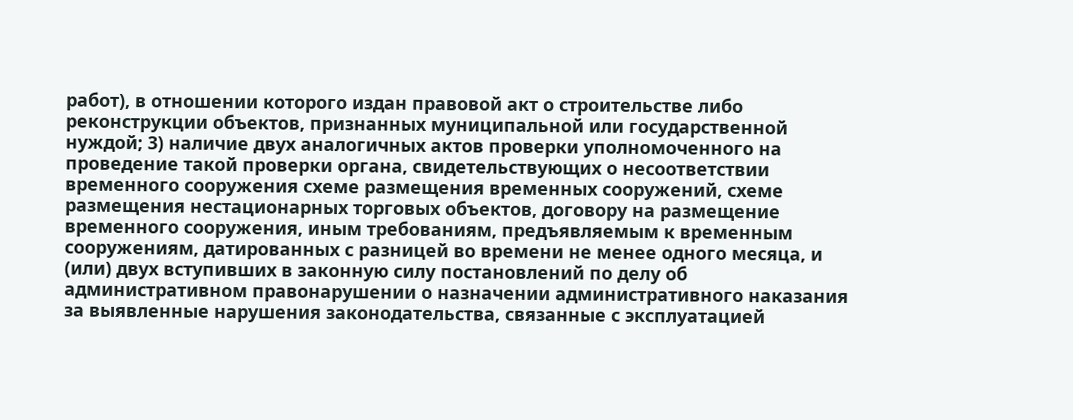работ), в отношении которого издан правовой акт о строительстве либо реконструкции объектов, признанных муниципальной или государственной нуждой; 3) наличие двух аналогичных актов проверки уполномоченного на проведение такой проверки органа, свидетельствующих о несоответствии временного сооружения схеме размещения временных сооружений, схеме размещения нестационарных торговых объектов, договору на размещение временного сооружения, иным требованиям, предъявляемым к временным сооружениям, датированных с разницей во времени не менее одного месяца, и (или) двух вступивших в законную силу постановлений по делу об административном правонарушении о назначении административного наказания за выявленные нарушения законодательства, связанные с эксплуатацией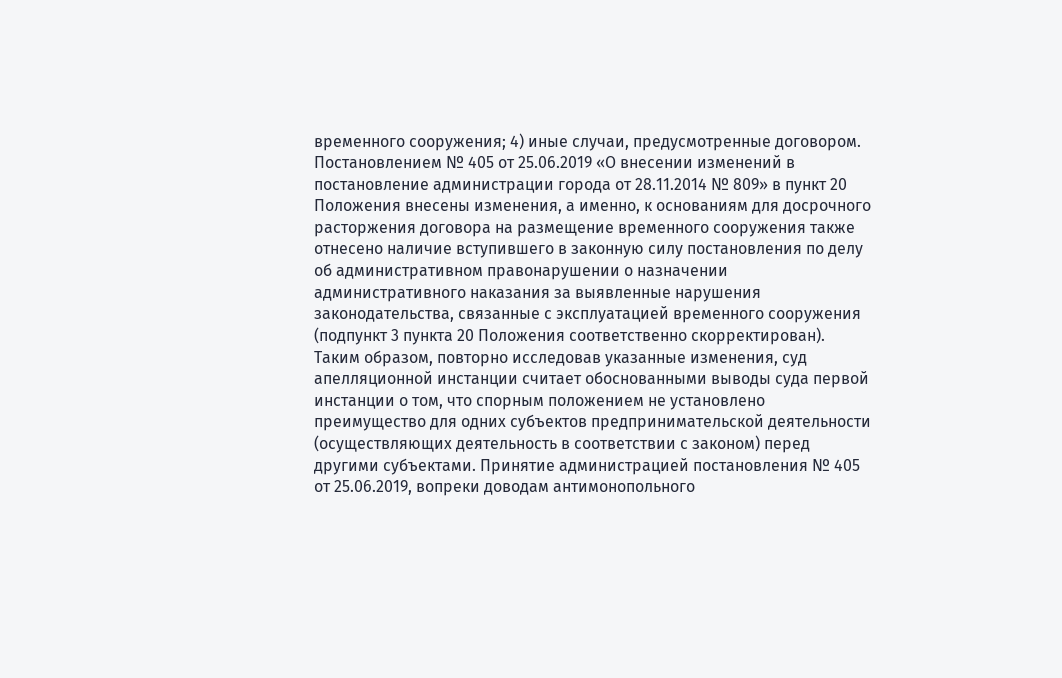временного сооружения; 4) иные случаи, предусмотренные договором. Постановлением № 405 от 25.06.2019 «О внесении изменений в постановление администрации города от 28.11.2014 № 809» в пункт 20 Положения внесены изменения, а именно, к основаниям для досрочного расторжения договора на размещение временного сооружения также отнесено наличие вступившего в законную силу постановления по делу об административном правонарушении о назначении административного наказания за выявленные нарушения законодательства, связанные с эксплуатацией временного сооружения (подпункт 3 пункта 20 Положения соответственно скорректирован). Таким образом, повторно исследовав указанные изменения, суд апелляционной инстанции считает обоснованными выводы суда первой инстанции о том, что спорным положением не установлено преимущество для одних субъектов предпринимательской деятельности (осуществляющих деятельность в соответствии с законом) перед другими субъектами. Принятие администрацией постановления № 405 от 25.06.2019, вопреки доводам антимонопольного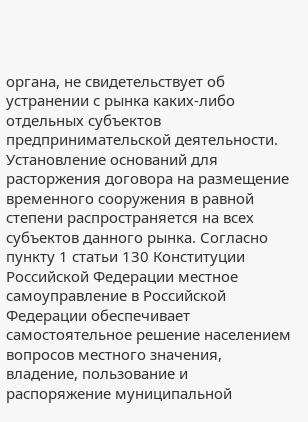органа, не свидетельствует об устранении с рынка каких-либо отдельных субъектов предпринимательской деятельности. Установление оснований для расторжения договора на размещение временного сооружения в равной степени распространяется на всех субъектов данного рынка. Согласно пункту 1 статьи 130 Конституции Российской Федерации местное самоуправление в Российской Федерации обеспечивает самостоятельное решение населением вопросов местного значения, владение, пользование и распоряжение муниципальной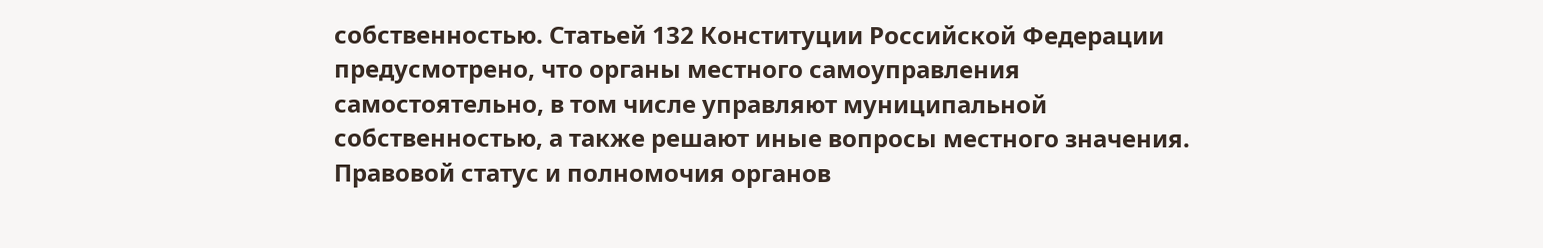собственностью. Статьей 132 Конституции Российской Федерации предусмотрено, что органы местного самоуправления самостоятельно, в том числе управляют муниципальной собственностью, а также решают иные вопросы местного значения. Правовой статус и полномочия органов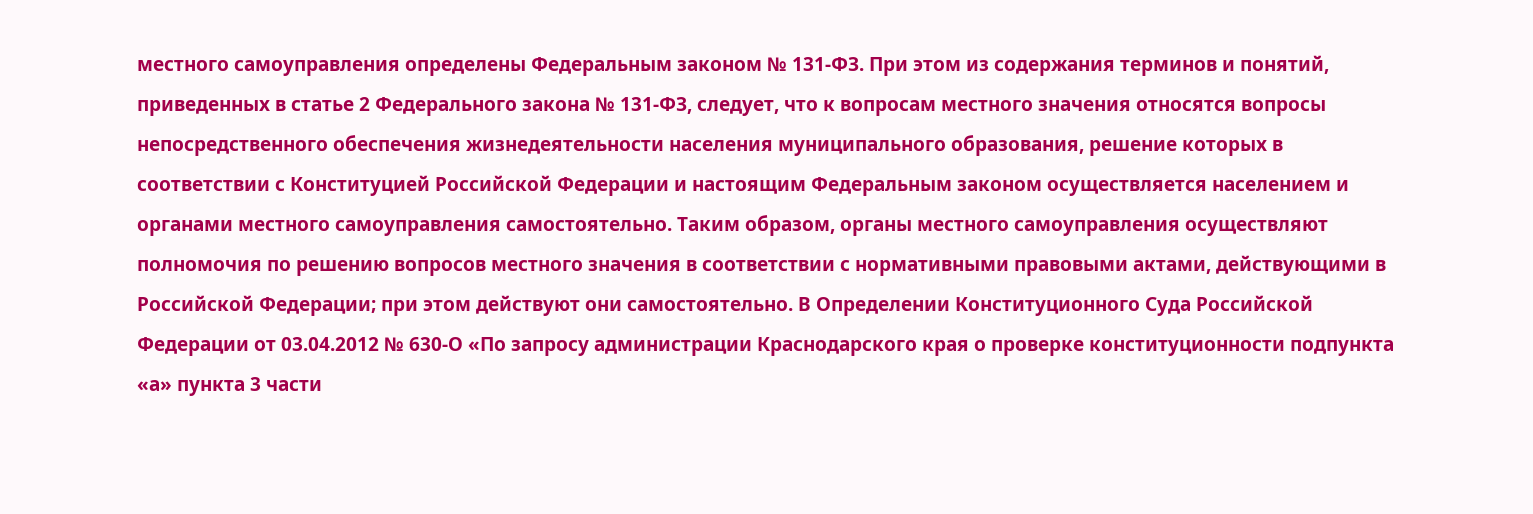местного самоуправления определены Федеральным законом № 131-ФЗ. При этом из содержания терминов и понятий, приведенных в статье 2 Федерального закона № 131-ФЗ, следует, что к вопросам местного значения относятся вопросы непосредственного обеспечения жизнедеятельности населения муниципального образования, решение которых в соответствии с Конституцией Российской Федерации и настоящим Федеральным законом осуществляется населением и органами местного самоуправления самостоятельно. Таким образом, органы местного самоуправления осуществляют полномочия по решению вопросов местного значения в соответствии с нормативными правовыми актами, действующими в Российской Федерации; при этом действуют они самостоятельно. В Определении Конституционного Суда Российской Федерации от 03.04.2012 № 630-О «По запросу администрации Краснодарского края о проверке конституционности подпункта «а» пункта 3 части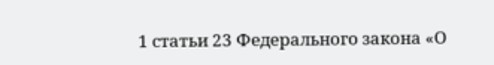1 статьи 23 Федерального закона «О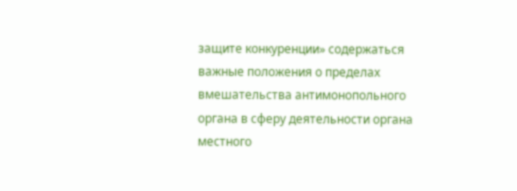защите конкуренции» содержаться важные положения о пределах вмешательства антимонопольного органа в сферу деятельности органа местного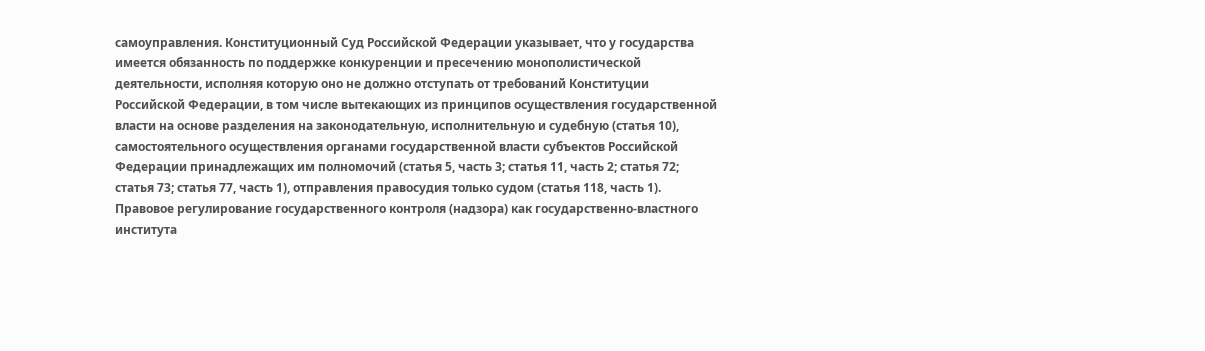самоуправления. Конституционный Суд Российской Федерации указывает, что у государства имеется обязанность по поддержке конкуренции и пресечению монополистической деятельности, исполняя которую оно не должно отступать от требований Конституции Российской Федерации, в том числе вытекающих из принципов осуществления государственной власти на основе разделения на законодательную, исполнительную и судебную (статья 10), самостоятельного осуществления органами государственной власти субъектов Российской Федерации принадлежащих им полномочий (статья 5, часть 3; статья 11, часть 2; статья 72; статья 73; статья 77, часть 1), отправления правосудия только судом (статья 118, часть 1). Правовое регулирование государственного контроля (надзора) как государственно-властного института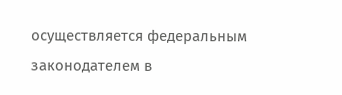осуществляется федеральным законодателем в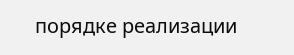порядке реализации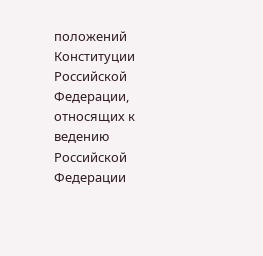положений Конституции Российской Федерации, относящих к ведению Российской Федерации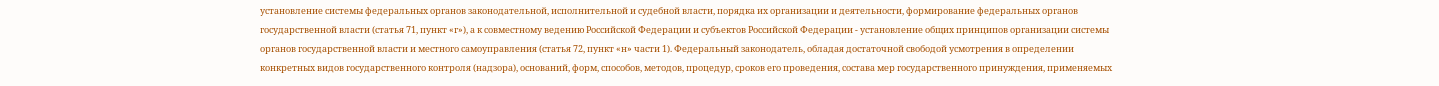установление системы федеральных органов законодательной, исполнительной и судебной власти, порядка их организации и деятельности, формирование федеральных органов государственной власти (статья 71, пункт «г»), а к совместному ведению Российской Федерации и субъектов Российской Федерации - установление общих принципов организации системы органов государственной власти и местного самоуправления (статья 72, пункт «н» части 1). Федеральный законодатель, обладая достаточной свободой усмотрения в определении конкретных видов государственного контроля (надзора), оснований, форм, способов, методов, процедур, сроков его проведения, состава мер государственного принуждения, применяемых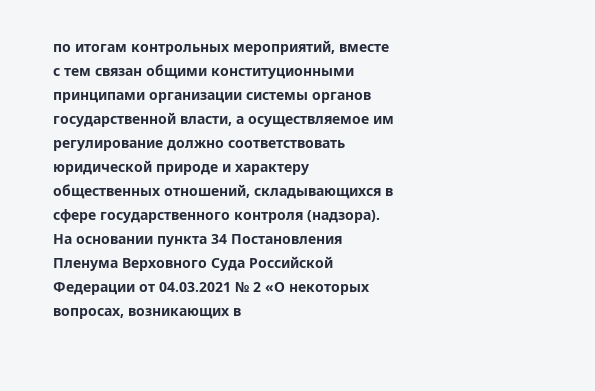по итогам контрольных мероприятий, вместе с тем связан общими конституционными принципами организации системы органов государственной власти, а осуществляемое им регулирование должно соответствовать юридической природе и характеру общественных отношений, складывающихся в сфере государственного контроля (надзора). На основании пункта 34 Постановления Пленума Верховного Суда Российской Федерации от 04.03.2021 № 2 «О некоторых вопросах, возникающих в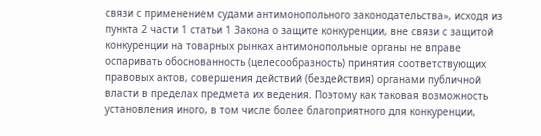связи с применением судами антимонопольного законодательства», исходя из пункта 2 части 1 статьи 1 Закона о защите конкуренции, вне связи с защитой конкуренции на товарных рынках антимонопольные органы не вправе оспаривать обоснованность (целесообразность) принятия соответствующих правовых актов, совершения действий (бездействия) органами публичной власти в пределах предмета их ведения. Поэтому как таковая возможность установления иного, в том числе более благоприятного для конкуренции,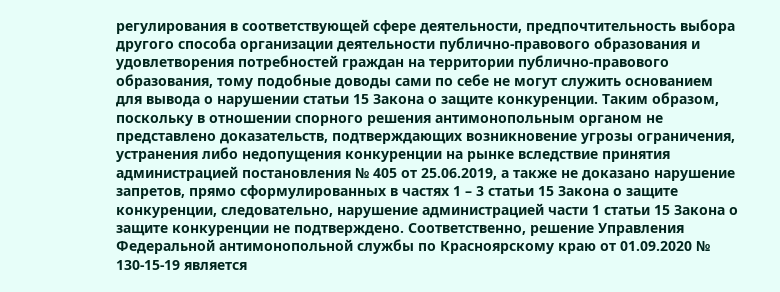регулирования в соответствующей сфере деятельности, предпочтительность выбора другого способа организации деятельности публично-правового образования и удовлетворения потребностей граждан на территории публично-правового образования, тому подобные доводы сами по себе не могут служить основанием для вывода о нарушении статьи 15 Закона о защите конкуренции. Таким образом, поскольку в отношении спорного решения антимонопольным органом не представлено доказательств, подтверждающих возникновение угрозы ограничения, устранения либо недопущения конкуренции на рынке вследствие принятия администрацией постановления № 405 от 25.06.2019, а также не доказано нарушение запретов, прямо сформулированных в частях 1 – 3 статьи 15 Закона о защите конкуренции, следовательно, нарушение администрацией части 1 статьи 15 Закона о защите конкуренции не подтверждено. Соответственно, решение Управления Федеральной антимонопольной службы по Красноярскому краю от 01.09.2020 № 130-15-19 является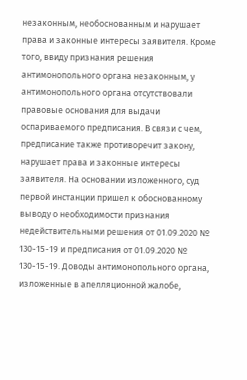незаконным, необоснованным и нарушает права и законные интересы заявителя. Кроме того, ввиду признания решения антимонопольного органа незаконным, у антимонопольного органа отсутствовали правовые основания для выдачи оспариваемого предписания. В связи с чем, предписание также противоречит закону, нарушает права и законные интересы заявителя. На основании изложенного, суд первой инстанции пришел к обоснованному выводу о необходимости признания недействительными решения от 01.09.2020 № 130-15-19 и предписания от 01.09.2020 № 130-15-19. Доводы антимонопольного органа, изложенные в апелляционной жалобе,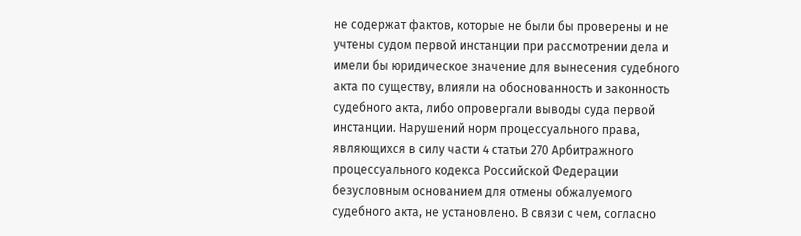не содержат фактов, которые не были бы проверены и не учтены судом первой инстанции при рассмотрении дела и имели бы юридическое значение для вынесения судебного акта по существу, влияли на обоснованность и законность судебного акта, либо опровергали выводы суда первой инстанции. Нарушений норм процессуального права, являющихся в силу части 4 статьи 270 Арбитражного процессуального кодекса Российской Федерации безусловным основанием для отмены обжалуемого судебного акта, не установлено. В связи с чем, согласно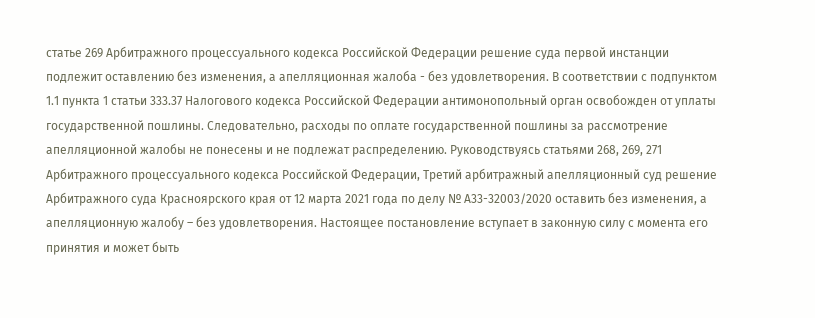статье 269 Арбитражного процессуального кодекса Российской Федерации решение суда первой инстанции подлежит оставлению без изменения, а апелляционная жалоба - без удовлетворения. В соответствии с подпунктом 1.1 пункта 1 статьи 333.37 Налогового кодекса Российской Федерации антимонопольный орган освобожден от уплаты государственной пошлины. Следовательно, расходы по оплате государственной пошлины за рассмотрение апелляционной жалобы не понесены и не подлежат распределению. Руководствуясь статьями 268, 269, 271 Арбитражного процессуального кодекса Российской Федерации, Третий арбитражный апелляционный суд решение Арбитражного суда Красноярского края от 12 марта 2021 года по делу № А33-32003/2020 оставить без изменения, а апелляционную жалобу – без удовлетворения. Настоящее постановление вступает в законную силу с момента его принятия и может быть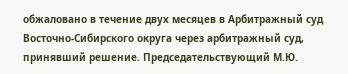обжаловано в течение двух месяцев в Арбитражный суд Восточно-Сибирского округа через арбитражный суд, принявший решение. Председательствующий М.Ю.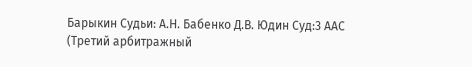Барыкин Судьи: А.Н. Бабенко Д.В. Юдин Суд:3 ААС (Третий арбитражный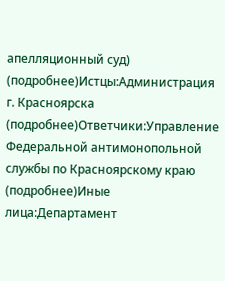апелляционный суд) (подробнее)Истцы:Администрация г. Красноярска (подробнее)Ответчики:Управление Федеральной антимонопольной службы по Красноярскому краю (подробнее)Иные лица:Департамент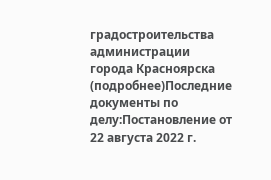градостроительства администрации города Красноярска (подробнее)Последние документы по делу:Постановление от 22 августа 2022 г.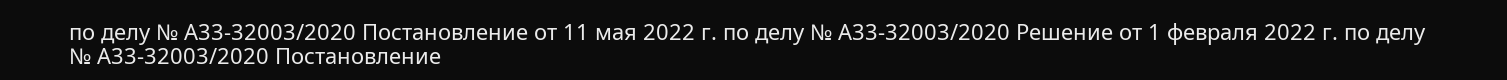по делу № А33-32003/2020 Постановление от 11 мая 2022 г. по делу № А33-32003/2020 Решение от 1 февраля 2022 г. по делу № А33-32003/2020 Постановление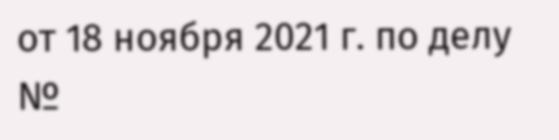от 18 ноября 2021 г. по делу №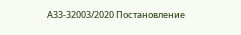А33-32003/2020 Постановление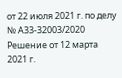от 22 июля 2021 г. по делу № А33-32003/2020 Решение от 12 марта 2021 г.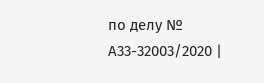по делу № А33-32003/2020 |